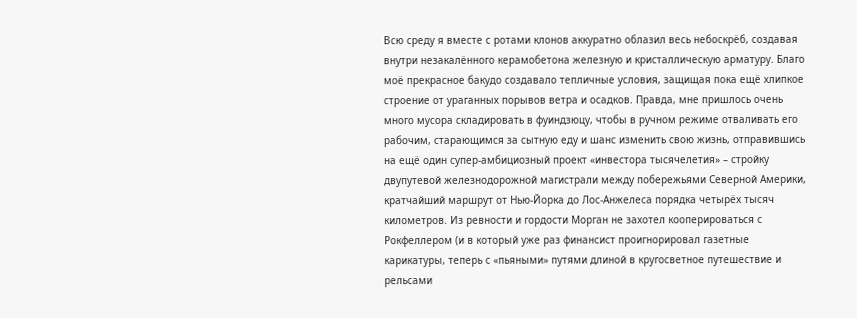Всю среду я вместе с ротами клонов аккуратно облазил весь небоскрёб, создавая внутри незакалённого керамобетона железную и кристаллическую арматуру. Благо моё прекрасное бакудо создавало тепличные условия, защищая пока ещё хлипкое строение от ураганных порывов ветра и осадков. Правда, мне пришлось очень много мусора складировать в фуиндзюцу, чтобы в ручном режиме отваливать его рабочим, старающимся за сытную еду и шанс изменить свою жизнь, отправившись на ещё один супер-амбициозный проект «инвестора тысячелетия» – стройку двупутевой железнодорожной магистрали между побережьями Северной Америки, кратчайший маршрут от Нью-Йорка до Лос-Анжелеса порядка четырёх тысяч километров. Из ревности и гордости Морган не захотел кооперироваться с Рокфеллером (и в который уже раз финансист проигнорировал газетные карикатуры, теперь с «пьяными» путями длиной в кругосветное путешествие и рельсами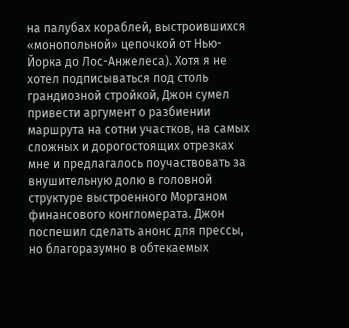на палубах кораблей, выстроившихся «монопольной» цепочкой от Нью-Йорка до Лос-Анжелеса). Хотя я не хотел подписываться под столь грандиозной стройкой, Джон сумел привести аргумент о разбиении маршрута на сотни участков, на самых сложных и дорогостоящих отрезках мне и предлагалось поучаствовать за внушительную долю в головной структуре выстроенного Морганом финансового конгломерата. Джон поспешил сделать анонс для прессы, но благоразумно в обтекаемых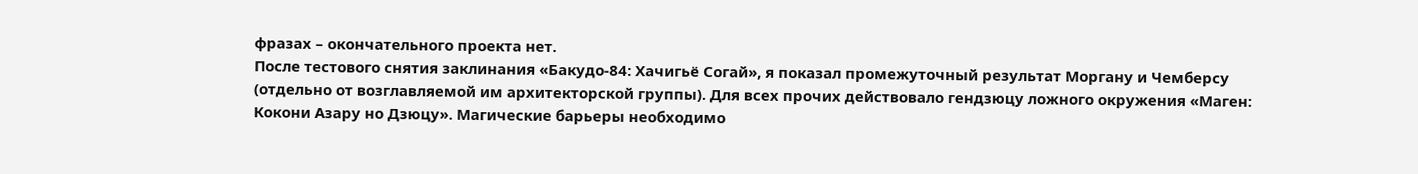фразах – окончательного проекта нет.
После тестового снятия заклинания «Бакудо-84: Хачигьё Согай», я показал промежуточный результат Моргану и Чемберсу (отдельно от возглавляемой им архитекторской группы). Для всех прочих действовало гендзюцу ложного окружения «Маген: Кокони Азару но Дзюцу». Магические барьеры необходимо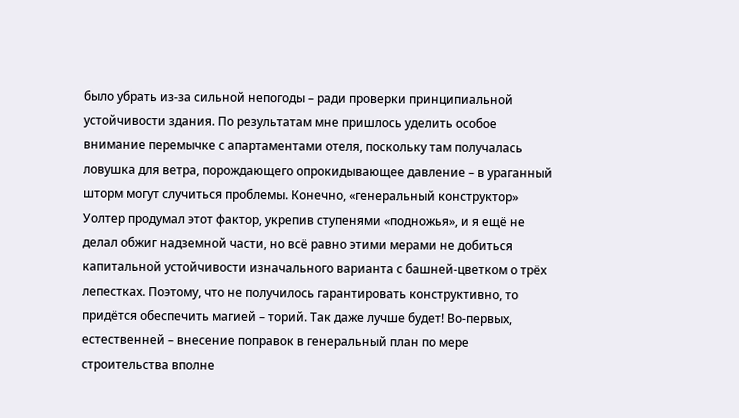было убрать из-за сильной непогоды – ради проверки принципиальной устойчивости здания. По результатам мне пришлось уделить особое внимание перемычке с апартаментами отеля, поскольку там получалась ловушка для ветра, порождающего опрокидывающее давление – в ураганный шторм могут случиться проблемы. Конечно, «генеральный конструктор» Уолтер продумал этот фактор, укрепив ступенями «подножья», и я ещё не делал обжиг надземной части, но всё равно этими мерами не добиться капитальной устойчивости изначального варианта с башней-цветком о трёх лепестках. Поэтому, что не получилось гарантировать конструктивно, то придётся обеспечить магией – торий. Так даже лучше будет! Во-первых, естественней – внесение поправок в генеральный план по мере строительства вполне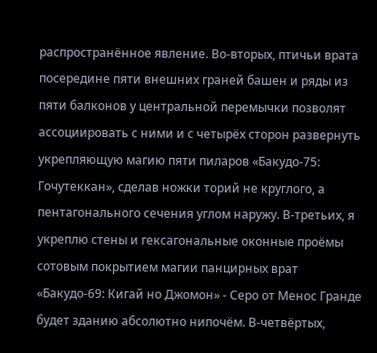распространённое явление. Во-вторых, птичьи врата посередине пяти внешних граней башен и ряды из пяти балконов у центральной перемычки позволят ассоциировать с ними и с четырёх сторон развернуть укрепляющую магию пяти пиларов «Бакудо-75: Гочутеккан», сделав ножки торий не круглого, а пентагонального сечения углом наружу. В-третьих, я укреплю стены и гексагональные оконные проёмы сотовым покрытием магии панцирных врат «Бакудо-69: Кигай но Джомон» - Серо от Менос Гранде будет зданию абсолютно нипочём. В-четвёртых,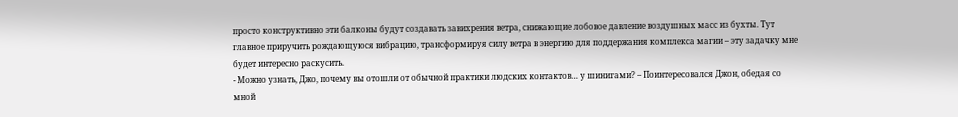просто конструктивно эти балконы будут создавать завихрения ветра, снижающие лобовое давление воздушных масс из бухты. Тут главное приручить рождающуюся вибрацию, трансформируя силу ветра в энергию для поддержания комплекса магии – эту задачку мне будет интересно раскусить.
- Можно узнать, Джо, почему вы отошли от обычной практики людских контактов… у шинигами? – Поинтересовался Джон, обедая со мной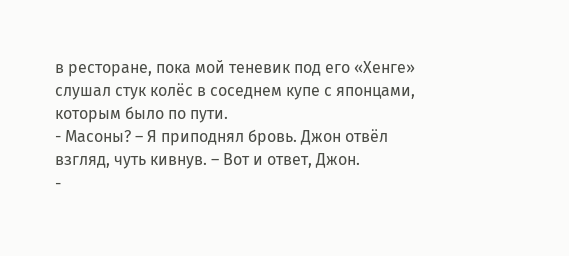в ресторане, пока мой теневик под его «Хенге» слушал стук колёс в соседнем купе с японцами, которым было по пути.
- Масоны? – Я приподнял бровь. Джон отвёл взгляд, чуть кивнув. – Вот и ответ, Джон.
-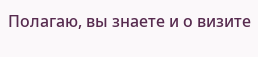Полагаю, вы знаете и о визите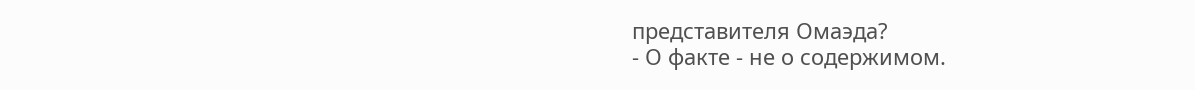представителя Омаэда?
- О факте - не о содержимом.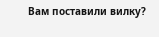Вам поставили вилку?